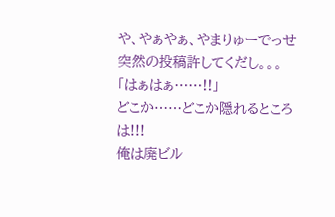や、やぁやぁ、やまりゅーでっせ
突然の投稿許してくだし。。。
「はぁはぁ……!!」
どこか……どこか隠れるところは!!!
俺は廃ビル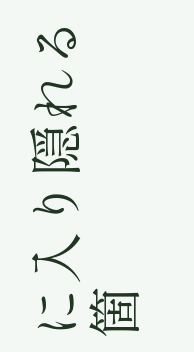に入り隠れる箇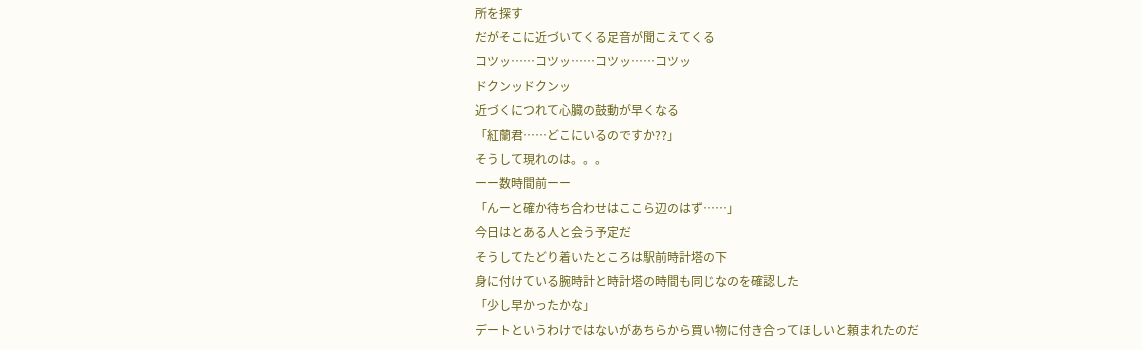所を探す
だがそこに近づいてくる足音が聞こえてくる
コツッ……コツッ……コツッ……コツッ
ドクンッドクンッ
近づくにつれて心臓の鼓動が早くなる
「紅蘭君……どこにいるのですか??」
そうして現れのは。。。
ーー数時間前ーー
「んーと確か待ち合わせはここら辺のはず……」
今日はとある人と会う予定だ
そうしてたどり着いたところは駅前時計塔の下
身に付けている腕時計と時計塔の時間も同じなのを確認した
「少し早かったかな」
デートというわけではないがあちらから買い物に付き合ってほしいと頼まれたのだ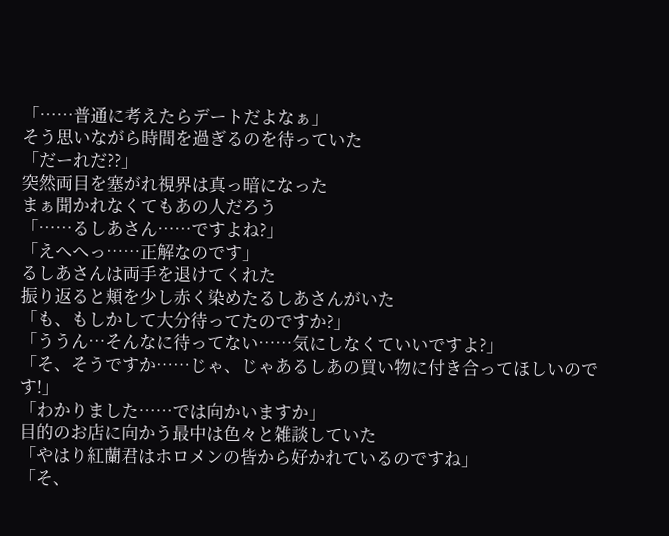「……普通に考えたらデートだよなぁ」
そう思いながら時間を過ぎるのを待っていた
「だーれだ??」
突然両目を塞がれ視界は真っ暗になった
まぁ聞かれなくてもあの人だろう
「……るしあさん……ですよね?」
「えへへっ……正解なのです」
るしあさんは両手を退けてくれた
振り返ると頬を少し赤く染めたるしあさんがいた
「も、もしかして大分待ってたのですか?」
「ううん…そんなに待ってない……気にしなくていいですよ?」
「そ、そうですか……じゃ、じゃあるしあの買い物に付き合ってほしいのです!」
「わかりました……では向かいますか」
目的のお店に向かう最中は色々と雑談していた
「やはり紅蘭君はホロメンの皆から好かれているのですね」
「そ、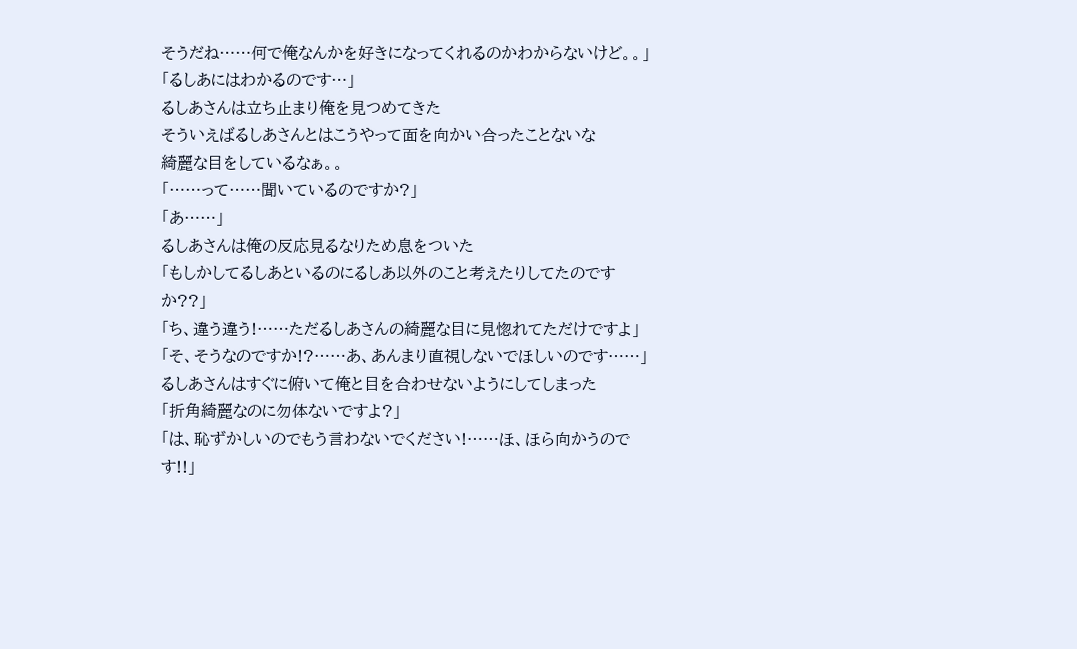そうだね……何で俺なんかを好きになってくれるのかわからないけど。。」
「るしあにはわかるのです…」
るしあさんは立ち止まり俺を見つめてきた
そういえばるしあさんとはこうやって面を向かい合ったことないな
綺麗な目をしているなぁ。。
「……って……聞いているのですか?」
「あ……」
るしあさんは俺の反応見るなりため息をついた
「もしかしてるしあといるのにるしあ以外のこと考えたりしてたのですか??」
「ち、違う違う!……ただるしあさんの綺麗な目に見惚れてただけですよ」
「そ、そうなのですか!?……あ、あんまり直視しないでほしいのです……」
るしあさんはすぐに俯いて俺と目を合わせないようにしてしまった
「折角綺麗なのに勿体ないですよ?」
「は、恥ずかしいのでもう言わないでください!……ほ、ほら向かうのです!!」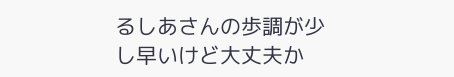るしあさんの歩調が少し早いけど大丈夫か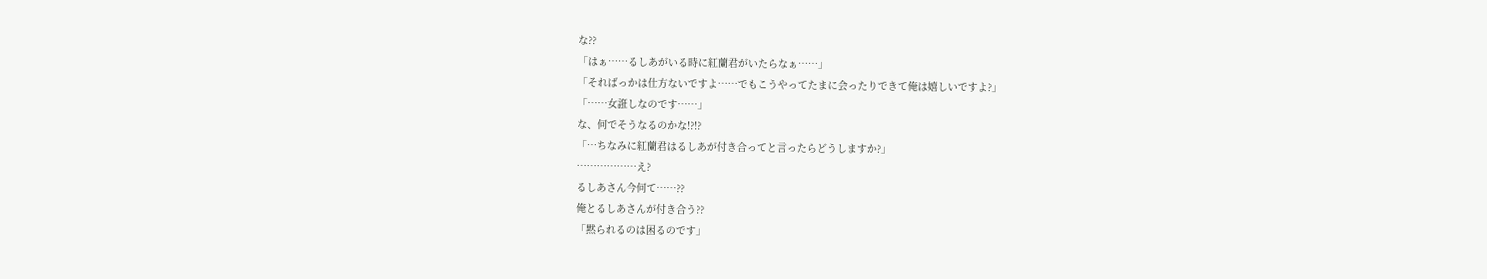な??
「はぁ……るしあがいる時に紅蘭君がいたらなぁ……」
「そればっかは仕方ないですよ……でもこうやってたまに会ったりできて俺は嬉しいですよ?」
「……女誑しなのです……」
な、何でそうなるのかな!?!?
「…ちなみに紅蘭君はるしあが付き合ってと言ったらどうしますか?」
………………え?
るしあさん今何て……??
俺とるしあさんが付き合う??
「黙られるのは困るのです」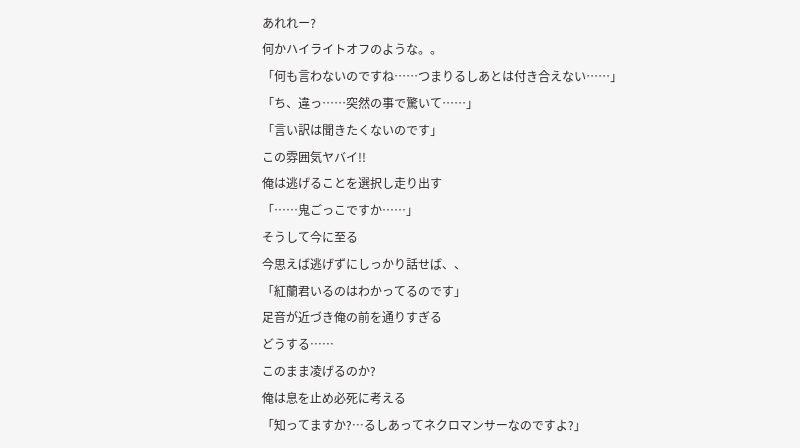あれれー?
何かハイライトオフのような。。
「何も言わないのですね……つまりるしあとは付き合えない……」
「ち、違っ……突然の事で驚いて……」
「言い訳は聞きたくないのです」
この雰囲気ヤバイ!!
俺は逃げることを選択し走り出す
「……鬼ごっこですか……」
そうして今に至る
今思えば逃げずにしっかり話せば、、
「紅蘭君いるのはわかってるのです」
足音が近づき俺の前を通りすぎる
どうする……
このまま凌げるのか?
俺は息を止め必死に考える
「知ってますか?…るしあってネクロマンサーなのですよ?」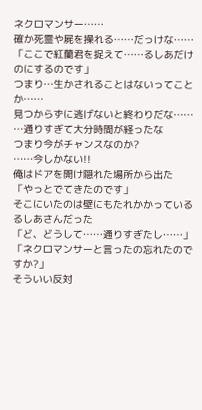ネクロマンサー……
確か死霊や屍を操れる……だっけな……
「ここで紅蘭君を捉えて……るしあだけのにするのです」
つまり…生かされることはないってことか……
見つからずに逃げないと終わりだな……
…通りすぎて大分時間が経ったな
つまり今がチャンスなのか?
……今しかない!!
俺はドアを開け隠れた場所から出た
「やっとでてきたのです」
そこにいたのは壁にもたれかかっているるしあさんだった
「ど、どうして……通りすぎたし……」
「ネクロマンサーと言ったの忘れたのですか?」
そういい反対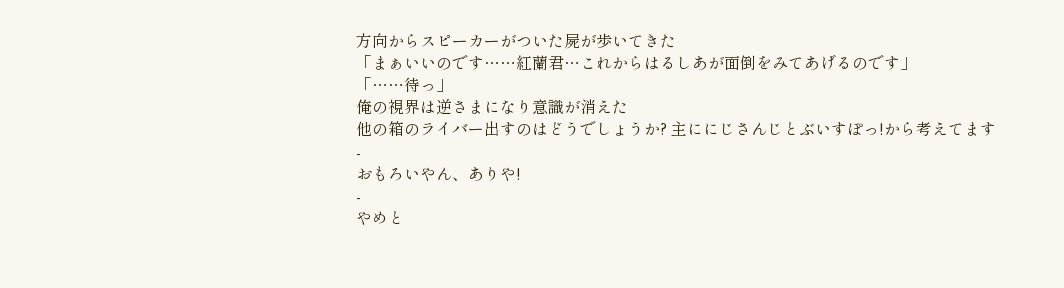方向からスピーカーがついた屍が歩いてきた
「まぁいいのです……紅蘭君…これからはるしあが面倒をみてあげるのです」
「……待っ」
俺の視界は逆さまになり意識が消えた
他の箱のライバー出すのはどうでしょうか? 主ににじさんじとぶいすぽっ!から考えてます
-
おもろいやん、ありや!
-
やめと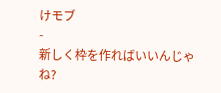けモブ
-
新しく枠を作ればいいんじゃね?